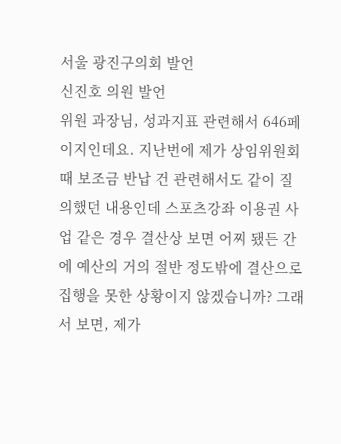서울 광진구의회 발언
신진호 의원 발언
위원 과장님, 성과지표 관련해서 646페이지인데요. 지난번에 제가 상임위원회 때 보조금 반납 건 관련해서도 같이 질의했던 내용인데 스포츠강좌 이용권 사업 같은 경우 결산상 보면 어찌 됐든 간에 예산의 거의 절반 정도밖에 결산으로 집행을 못한 상황이지 않겠습니까? 그래서 보면, 제가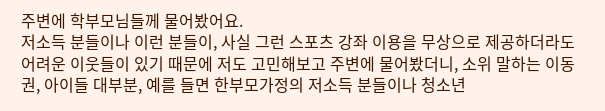주변에 학부모님들께 물어봤어요.
저소득 분들이나 이런 분들이, 사실 그런 스포츠 강좌 이용을 무상으로 제공하더라도 어려운 이웃들이 있기 때문에 저도 고민해보고 주변에 물어봤더니, 소위 말하는 이동권, 아이들 대부분, 예를 들면 한부모가정의 저소득 분들이나 청소년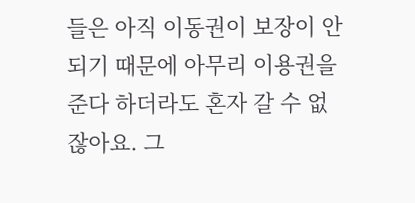들은 아직 이동권이 보장이 안 되기 때문에 아무리 이용권을 준다 하더라도 혼자 갈 수 없잖아요. 그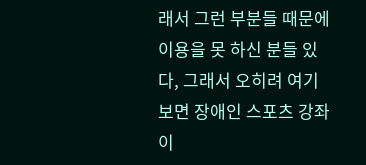래서 그런 부분들 때문에 이용을 못 하신 분들 있다, 그래서 오히려 여기 보면 장애인 스포츠 강좌 이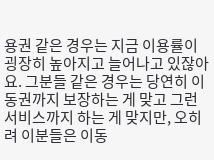용권 같은 경우는 지금 이용률이 굉장히 높아지고 늘어나고 있잖아요. 그분들 같은 경우는 당연히 이동권까지 보장하는 게 맞고 그런 서비스까지 하는 게 맞지만, 오히려 이분들은 이동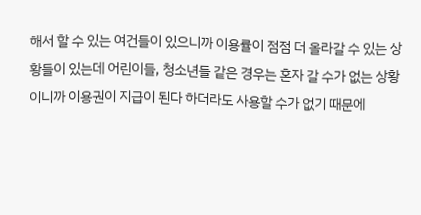해서 할 수 있는 여건들이 있으니까 이용률이 점점 더 올라갈 수 있는 상황들이 있는데 어린이들, 청소년들 같은 경우는 혼자 갈 수가 없는 상황이니까 이용권이 지급이 된다 하더라도 사용할 수가 없기 때문에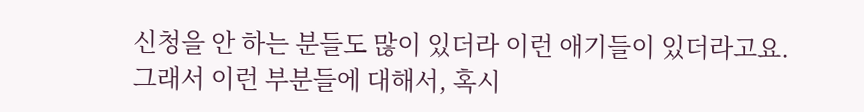신청을 안 하는 분들도 많이 있더라 이런 애기들이 있더라고요.
그래서 이런 부분들에 대해서, 혹시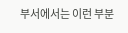부서에서는 이런 부분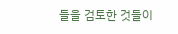들을 검토한 것들이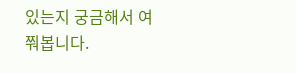있는지 궁금해서 여쭤봅니다.